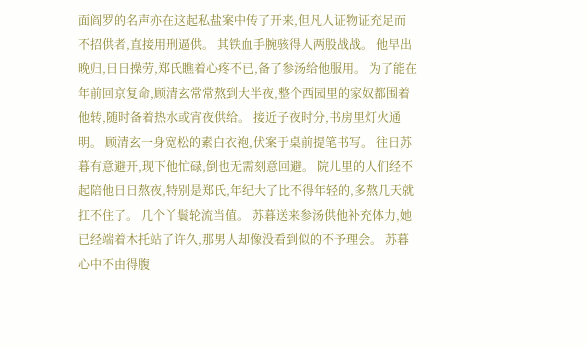面阎罗的名声亦在这起私盐案中传了开来,但凡人证物证充足而不招供者,直接用刑逼供。 其铁血手腕骇得人两股战战。 他早出晚归,日日操劳,郑氏瞧着心疼不已,备了参汤给他服用。 为了能在年前回京复命,顾清玄常常熬到大半夜,整个西园里的家奴都围着他转,随时备着热水或宵夜供给。 接近子夜时分,书房里灯火通明。 顾清玄一身宽松的素白衣袍,伏案于桌前提笔书写。 往日苏暮有意避开,现下他忙碌,倒也无需刻意回避。 院儿里的人们经不起陪他日日熬夜,特别是郑氏,年纪大了比不得年轻的,多熬几天就扛不住了。 几个丫鬟轮流当值。 苏暮送来参汤供他补充体力,她已经端着木托站了许久,那男人却像没看到似的不予理会。 苏暮心中不由得腹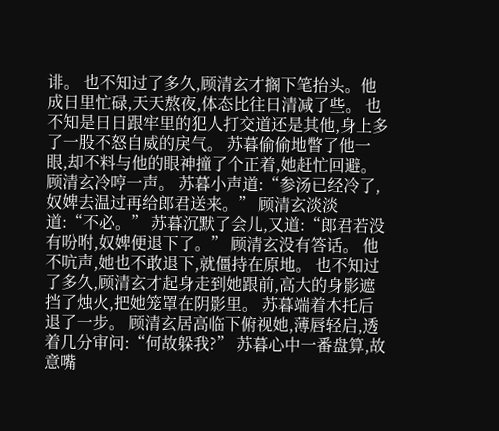诽。 也不知过了多久,顾清玄才搁下笔抬头。他成日里忙碌,天天熬夜,体态比往日清减了些。 也不知是日日跟牢里的犯人打交道还是其他,身上多了一股不怒自威的戾气。 苏暮偷偷地瞥了他一眼,却不料与他的眼神撞了个正着,她赶忙回避。 顾清玄冷哼一声。 苏暮小声道:“参汤已经冷了,奴婢去温过再给郎君送来。” 顾清玄淡淡道:“不必。” 苏暮沉默了会儿,又道:“郎君若没有吩咐,奴婢便退下了。” 顾清玄没有答话。 他不吭声,她也不敢退下,就僵持在原地。 也不知过了多久,顾清玄才起身走到她跟前,高大的身影遮挡了烛火,把她笼罩在阴影里。 苏暮端着木托后退了一步。 顾清玄居高临下俯视她,薄唇轻启,透着几分审问:“何故躲我?” 苏暮心中一番盘算,故意嘴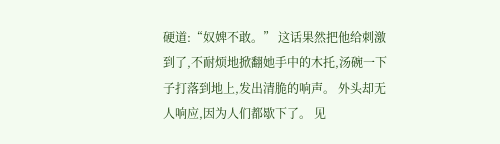硬道:“奴婢不敢。” 这话果然把他给刺激到了,不耐烦地掀翻她手中的木托,汤碗一下子打落到地上,发出清脆的响声。 外头却无人响应,因为人们都歇下了。 见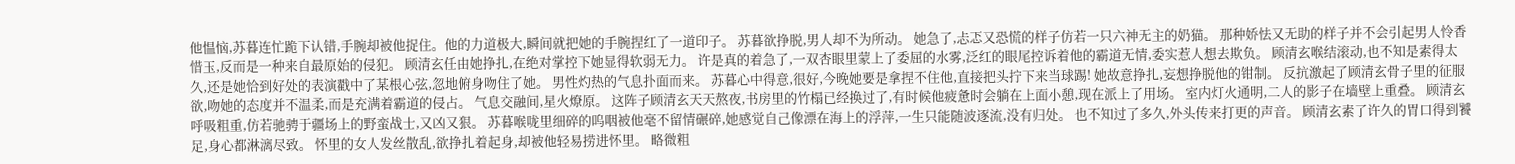他愠恼,苏暮连忙跪下认错,手腕却被他捉住。他的力道极大,瞬间就把她的手腕捏红了一道印子。 苏暮欲挣脱,男人却不为所动。 她急了,忐忑又恐慌的样子仿若一只六神无主的奶猫。 那种娇怯又无助的样子并不会引起男人怜香惜玉,反而是一种来自最原始的侵犯。 顾清玄任由她挣扎,在绝对掌控下她显得软弱无力。 许是真的着急了,一双杏眼里蒙上了委屈的水雾,泛红的眼尾控诉着他的霸道无情,委实惹人想去欺负。 顾清玄喉结滚动,也不知是素得太久,还是她恰到好处的表演戳中了某根心弦,忽地俯身吻住了她。 男性灼热的气息扑面而来。 苏暮心中得意,很好,今晚她要是拿捏不住他,直接把头拧下来当球踢! 她故意挣扎,妄想挣脱他的钳制。 反抗激起了顾清玄骨子里的征服欲,吻她的态度并不温柔,而是充满着霸道的侵占。 气息交融间,星火燎原。 这阵子顾清玄天天熬夜,书房里的竹榻已经换过了,有时候他疲惫时会躺在上面小憩,现在派上了用场。 室内灯火通明,二人的影子在墙壁上重叠。 顾清玄呼吸粗重,仿若驰骋于疆场上的野蛮战士,又凶又狠。 苏暮喉咙里细碎的呜咽被他毫不留情碾碎,她感觉自己像漂在海上的浮萍,一生只能随波逐流,没有归处。 也不知过了多久,外头传来打更的声音。 顾清玄素了许久的胃口得到饕足,身心都淋漓尽致。 怀里的女人发丝散乱,欲挣扎着起身,却被他轻易捞进怀里。 略微粗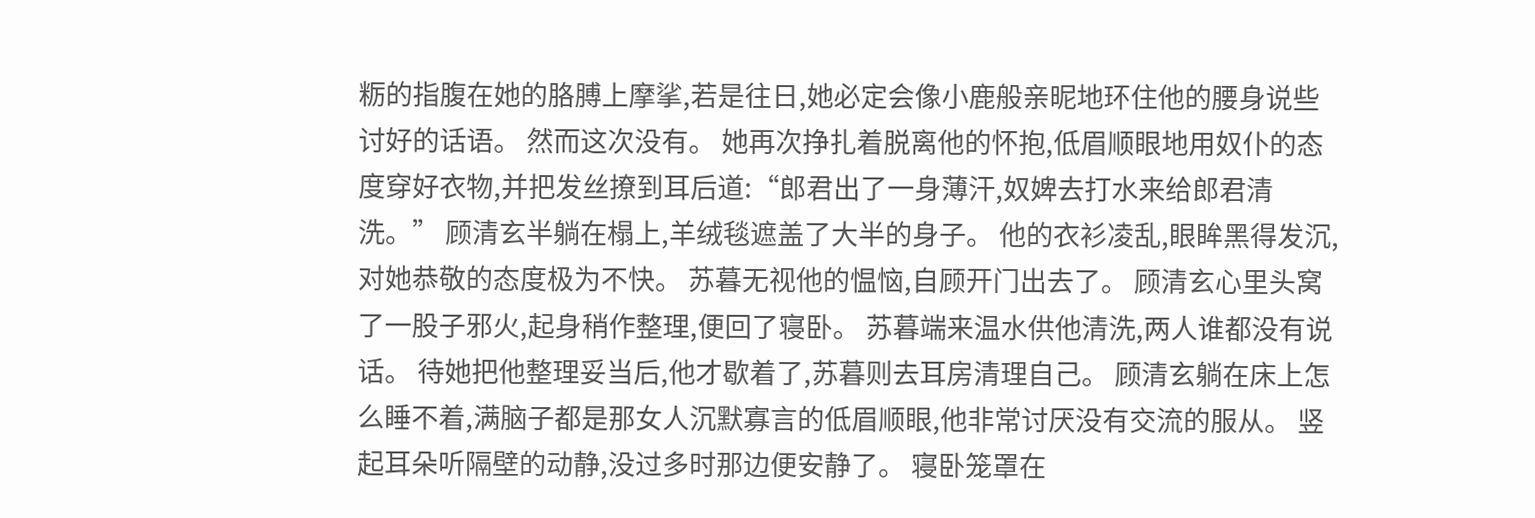粝的指腹在她的胳膊上摩挲,若是往日,她必定会像小鹿般亲昵地环住他的腰身说些讨好的话语。 然而这次没有。 她再次挣扎着脱离他的怀抱,低眉顺眼地用奴仆的态度穿好衣物,并把发丝撩到耳后道:“郎君出了一身薄汗,奴婢去打水来给郎君清洗。” 顾清玄半躺在榻上,羊绒毯遮盖了大半的身子。 他的衣衫凌乱,眼眸黑得发沉,对她恭敬的态度极为不快。 苏暮无视他的愠恼,自顾开门出去了。 顾清玄心里头窝了一股子邪火,起身稍作整理,便回了寝卧。 苏暮端来温水供他清洗,两人谁都没有说话。 待她把他整理妥当后,他才歇着了,苏暮则去耳房清理自己。 顾清玄躺在床上怎么睡不着,满脑子都是那女人沉默寡言的低眉顺眼,他非常讨厌没有交流的服从。 竖起耳朵听隔壁的动静,没过多时那边便安静了。 寝卧笼罩在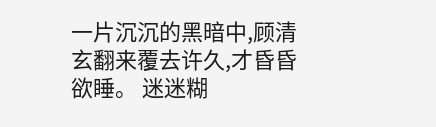一片沉沉的黑暗中,顾清玄翻来覆去许久,才昏昏欲睡。 迷迷糊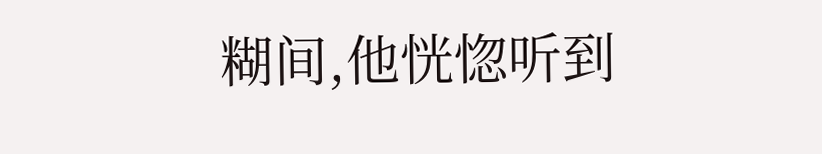糊间,他恍惚听到